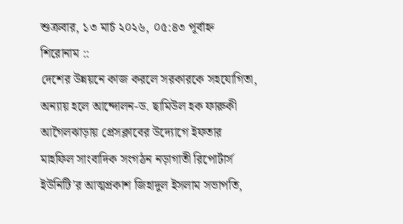শুক্রবার, ১৩ মার্চ ২০২৬, ০৫:৪৩ পূর্বাহ্ন
শিরোনাম ::
দেশের উন্নয়নে কাজ করলে সরকারকে সহযোগিতা, অন্যায় হলে আন্দোলন-ড. ছামিউল হক ফারুকী আগৈলঝাড়ায় প্রেসক্লাবের উদ্যোগে ইফতার মাহফিল সাংবাদিক সংগঠন নড়াগাতী রিপোর্টার্স ইউনিটি’র আত্মপ্রকাশ জিহাদুল ইসলাম সভাপতি,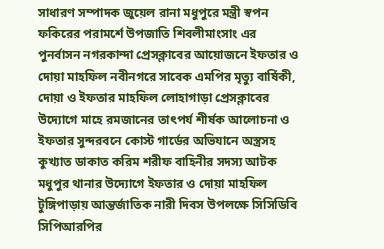সাধারণ সম্পাদক জুয়েল রানা মধুপুরে মন্ত্রী স্বপন ফকিরের পরামর্শে উপজাতি শিবলীমাংসাং এর পুনর্বাসন নগরকান্দা প্রেসক্লাবের আয়োজনে ইফতার ও দোয়া মাহফিল নবীনগরে সাবেক এমপির মৃত্যু বার্ষিকী, দোয়া ও ইফতার মাহফিল লোহাগাড়া প্রেসক্লাবের উদ্যোগে মাহে রমজানের তাৎপর্য শীর্ষক আলোচনা ও ইফতার সুন্দরবনে কোস্ট গার্ডের অভিযানে অস্ত্রসহ কুখ্যাত ডাকাত করিম শরীফ বাহিনীর সদস্য আটক মধুপুর থানার উদ্যোগে ইফতার ও দোয়া মাহফিল টুঙ্গিপাড়ায় আন্তর্জাতিক নারী দিবস উপলক্ষে সিসিডিবি সিপিআরপির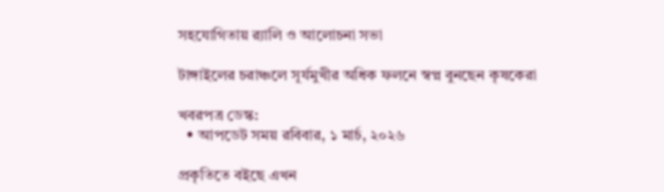সহযোগিতায় র‌্যালি ও আলোচনা সভা

টাঙ্গাইলের চরাঞ্চলে সূর্যমুখীর অধিক ফলনে স্বপ্ন বুনছেন কৃষকেরা

খবরপত্র ডেস্ক:
  • আপডেট সময় রবিবার, ১ মার্চ, ২০২৬

প্রকৃতিতে বইছে এখন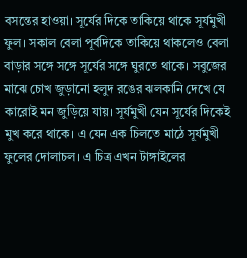বসন্তের হাওয়া। সূর্যের দিকে তাকিয়ে থাকে সূর্যমুখী ফুল। সকাল বেলা পূর্বদিকে তাকিয়ে থাকলেও বেলা বাড়ার সঙ্গে সঙ্গে সূর্যের সঙ্গে ঘুরতে থাকে। সবুজের মাঝে চোখ জুড়ানো হলুদ রঙের ঝলকানি দেখে যে কারোই মন জুড়িয়ে যায়। সূর্যমুখী যেন সূর্যের দিকেই মুখ করে থাকে। এ যেন এক চিলতে মাঠে সূর্যমুখী ফুলের দোলাচল। এ চিত্র এখন টাঙ্গাইলের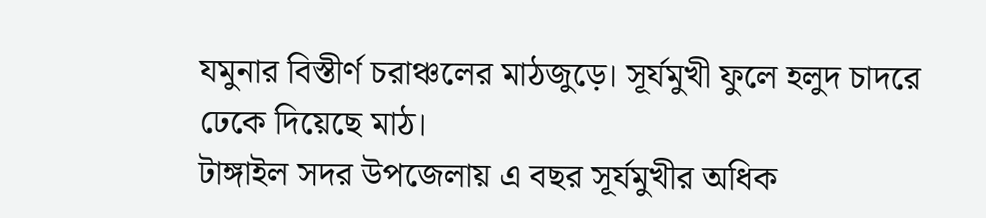যমুনার বিস্তীর্ণ চরাঞ্চলের মাঠজুড়ে। সূর্যমুখী ফুলে হলুদ চাদরে ঢেকে দিয়েছে মাঠ।
টাঙ্গাইল সদর উপজেলায় এ বছর সূর্যমুখীর অধিক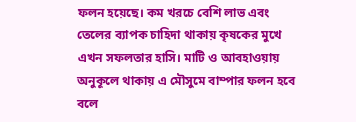ফলন হয়েছে। কম খরচে বেশি লাভ এবং তেলের ব্যাপক চাহিদা থাকায় কৃষকের মুখে এখন সফলতার হাসি। মাটি ও আবহাওয়ায় অনুকূলে থাকায় এ মৌসুমে বাম্পার ফলন হবে বলে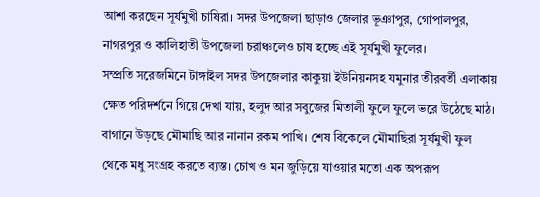আশা করছেন সূর্যমুখী চাষিরা। সদর উপজেলা ছাড়াও জেলার ভূঞাপুর, গোপালপুর, নাগরপুর ও কালিহাতী উপজেলা চরাঞ্চলেও চাষ হচ্ছে এই সূর্যমুখী ফুলের।
সম্প্রতি সরেজমিনে টাঙ্গাইল সদর উপজেলার কাকুয়া ইউনিয়নসহ যমুনার তীরবর্তী এলাকায় ক্ষেত পরিদর্শনে গিয়ে দেখা যায়, হলুদ আর সবুজের মিতালী ফুলে ফুলে ভরে উঠেছে মাঠ। বাগানে উড়ছে মৌমাছি আর নানান রকম পাখি। শেষ বিকেলে মৌমাছিরা সূর্যমুখী ফুল থেকে মধু সংগ্রহ করতে ব্যস্ত। চোখ ও মন জুড়িয়ে যাওয়ার মতো এক অপরূপ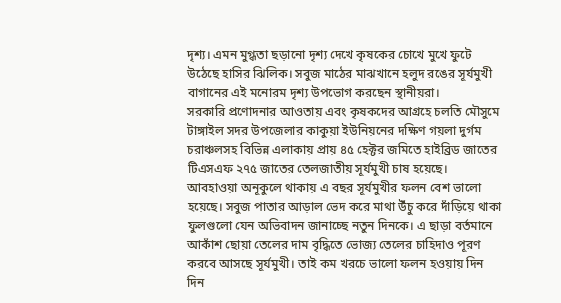দৃশ্য। এমন মুগ্ধতা ছড়ানো দৃশ্য দেখে কৃষকের চোখে মুখে ফুটে উঠেছে হাসির ঝিলিক। সবুজ মাঠের মাঝখানে হলুদ রঙের সূর্যমুখী বাগানের এই মনোরম দৃশ্য উপভোগ করছেন স্থানীয়রা।
সরকারি প্রণোদনার আওতায় এবং কৃষকদের আগ্রহে চলতি মৌসুমে টাঙ্গাইল সদর উপজেলার কাকুয়া ইউনিয়নের দক্ষিণ গয়লা দুর্গম চরাঞ্চলসহ বিভিন্ন এলাকায় প্রায় ৪৫ হেক্টর জমিতে হাইব্রিড জাতের টিএসএফ ২৭৫ জাতের তেলজাতীয় সূর্যমুখী চাষ হয়েছে।
আবহাওয়া অনূকুলে থাকায় এ বছর সূর্যমুখীর ফলন বেশ ভালো হয়েছে। সবুজ পাতার আড়াল ভেদ করে মাথা উঁচু করে দাঁড়িয়ে থাকা ফুলগুলো যেন অভিবাদন জানাচ্ছে নতুন দিনকে। এ ছাড়া বর্তমানে আকাঁশ ছোয়া তেলের দাম বৃদ্ধিতে ভোজ্য তেলের চাহিদাও পূরণ করবে আসছে সূর্যমুখী। তাই কম খরচে ভালো ফলন হওয়ায় দিন দিন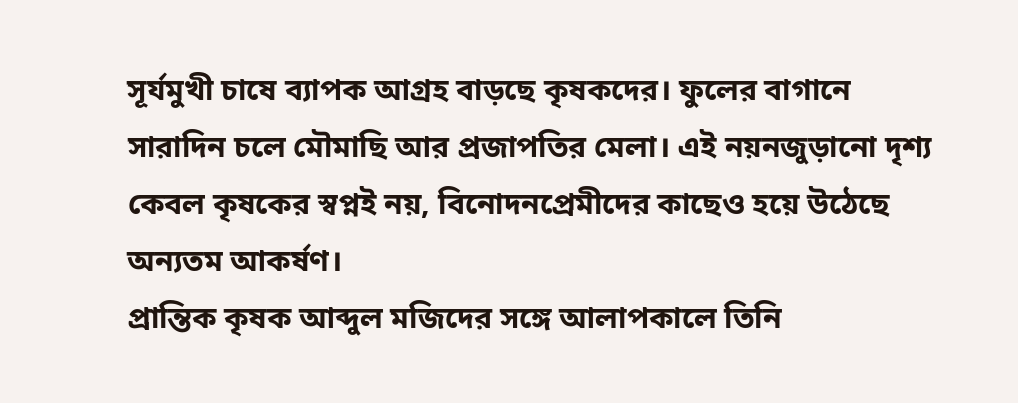সূর্যমুখী চাষে ব্যাপক আগ্রহ বাড়ছে কৃষকদের। ফুলের বাগানে সারাদিন চলে মৌমাছি আর প্রজাপতির মেলা। এই নয়নজুড়ানো দৃশ্য কেবল কৃষকের স্বপ্নই নয়, বিনোদনপ্রেমীদের কাছেও হয়ে উঠেছে অন্যতম আকর্ষণ।
প্রান্তিক কৃষক আব্দুল মজিদের সঙ্গে আলাপকালে তিনি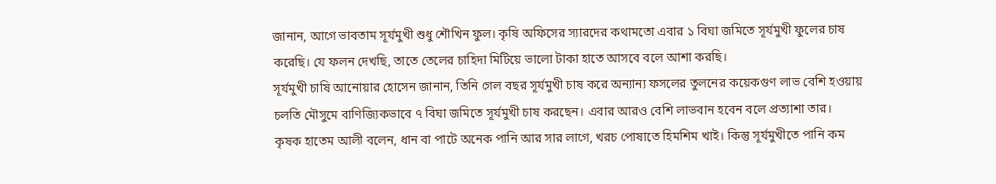জানান, আগে ভাবতাম সূর্যমুখী শুধু শৌখিন ফুল। কৃষি অফিসের স্যারদের কথামতো এবার ১ বিঘা জমিতে সূর্যমুখী ফুলের চাষ করেছি। যে ফলন দেখছি, তাতে তেলের চাহিদা মিটিয়ে ভালো টাকা হাতে আসবে বলে আশা করছি।
সূর্যমুখী চাষি আনোয়ার হোসেন জানান, তিনি গেল বছর সূর্যমুখী চাষ করে অন্যান্য ফসলের তুলনের কয়েকগুণ লাভ বেশি হওয়ায় চলতি মৌসুমে বাণিজ্যিকভাবে ৭ বিঘা জমিতে সূর্যমুখী চাষ করছেন। এবার আরও বেশি লাভবান হবেন বলে প্রত্যাশা তার।
কৃষক হাতেম আলী বলেন, ধান বা পাটে অনেক পানি আর সার লাগে, খরচ পোষাতে হিমশিম খাই। কিন্তু সূর্যমুখীতে পানি কম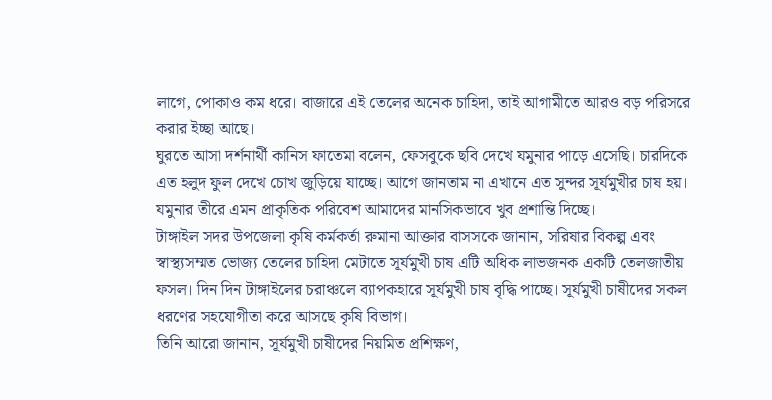লাগে, পোকাও কম ধরে। বাজারে এই তেলের অনেক চাহিদা, তাই আগামীতে আরও বড় পরিসরে করার ইচ্ছা আছে।
ঘুরতে আসা দর্শনার্থী কানিস ফাতেমা বলেন, ফেসবুকে ছবি দেখে যমুনার পাড়ে এসেছি। চারদিকে এত হলুদ ফুল দেখে চোখ জুড়িয়ে যাচ্ছে। আগে জানতাম না এখানে এত সুন্দর সূর্যমুখীর চাষ হয়। যমুনার তীরে এমন প্রাকৃতিক পরিবেশ আমাদের মানসিকভাবে খুব প্রশান্তি দিচ্ছে।
টাঙ্গাইল সদর উপজেলা কৃষি কর্মকর্তা রুমানা আক্তার বাসসকে জানান, সরিষার বিকল্প এবং স্বাস্থ্যসম্মত ভোজ্য তেলের চাহিদা মেটাতে সূর্যমুখী চাষ এটি অধিক লাভজনক একটি তেলজাতীয় ফসল। দিন দিন টাঙ্গাইলের চরাঞ্চলে ব্যাপকহারে সূর্যমুখী চাষ বৃদ্ধি পাচ্ছে। সূর্যমুখী চাষীদের সকল ধরণের সহযোগীতা করে আসছে কৃষি বিভাগ।
তিনি আরো জানান, সূর্যমুখী চাষীদের নিয়মিত প্রশিক্ষণ,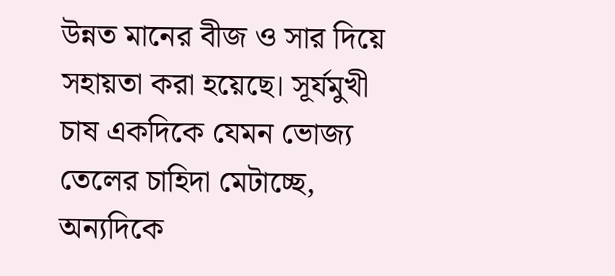উন্নত মানের বীজ ও সার দিয়ে সহায়তা করা হয়েছে। সূর্যমুখী চাষ একদিকে যেমন ভোজ্য তেলের চাহিদা মেটাচ্ছে, অন্যদিকে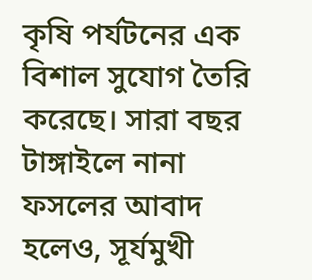কৃষি পর্যটনের এক বিশাল সুযোগ তৈরি করেছে। সারা বছর টাঙ্গাইলে নানা ফসলের আবাদ হলেও, সূর্যমুখী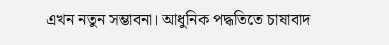এখন নতুন সম্ভাবনা। আধুনিক পদ্ধতিতে চাষাবাদ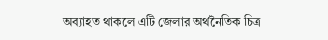অব্যাহত থাকলে এটি জেলার অর্থনৈতিক চিত্র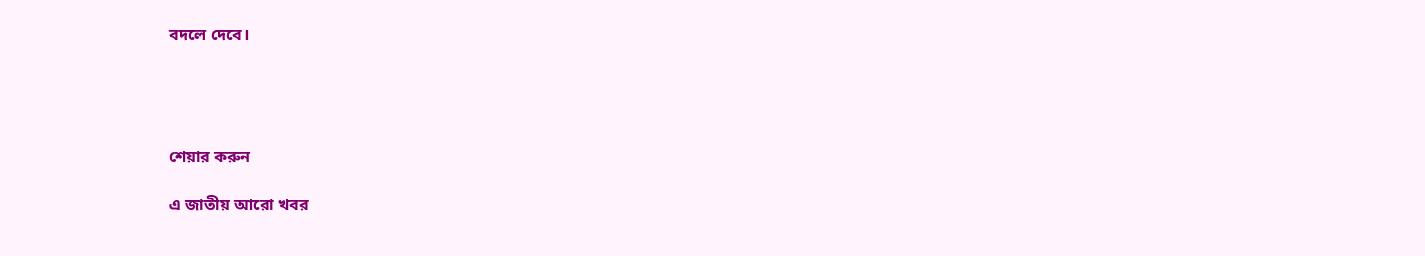বদলে দেবে।




শেয়ার করুন

এ জাতীয় আরো খবর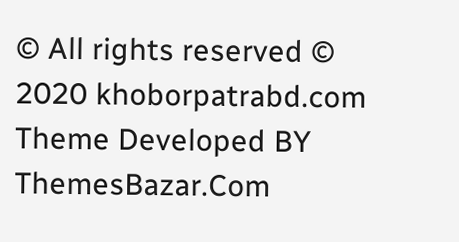© All rights reserved © 2020 khoborpatrabd.com
Theme Developed BY ThemesBazar.Com